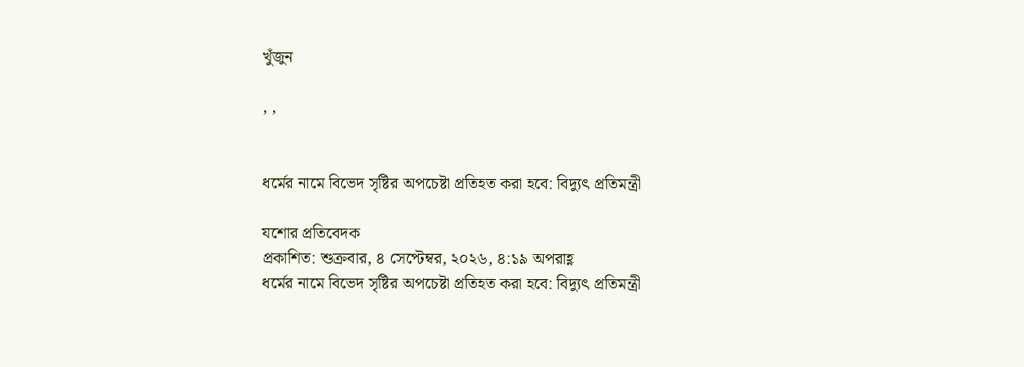খুঁজুন

, ,


ধর্মের নামে বিভেদ সৃষ্টির অপচেষ্টা প্রতিহত করা হবে: বিদ্যুৎ প্রতিমন্ত্রী

যশোর প্রতিবেদক
প্রকাশিত: শুক্রবার, ৪ সেপ্টেম্বর, ২০২৬, ৪:১৯ অপরাহ্ণ
ধর্মের নামে বিভেদ সৃষ্টির অপচেষ্টা প্রতিহত করা হবে: বিদ্যুৎ প্রতিমন্ত্রী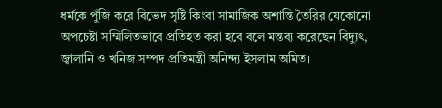ধর্মকে পুঁজি করে বিভেদ সৃষ্টি কিংবা সামাজিক অশান্তি তৈরির যেকোনো অপচেষ্টা সম্মিলিতভাবে প্রতিহত করা হবে বলে মন্তব্য করেছেন বিদ্যুৎ, জ্বালানি ও খনিজ সম্পদ প্রতিমন্ত্রী অনিন্দ্য ইসলাম অমিত।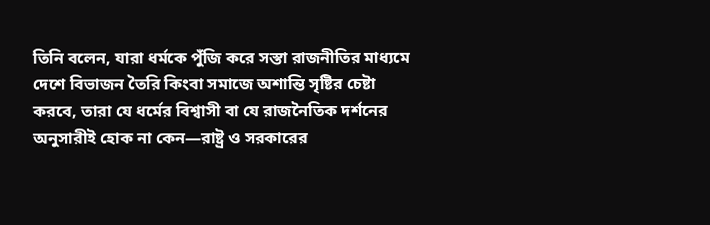তিনি বলেন, যারা ধর্মকে পুঁজি করে সস্তা রাজনীতির মাধ্যমে দেশে বিভাজন তৈরি কিংবা সমাজে অশান্তি সৃষ্টির চেষ্টা করবে, তারা যে ধর্মের বিশ্বাসী বা যে রাজনৈতিক দর্শনের অনুসারীই হোক না কেন—রাষ্ট্র ও সরকারের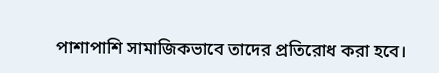পাশাপাশি সামাজিকভাবে তাদের প্রতিরোধ করা হবে।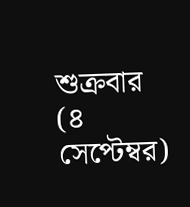শুক্রবার (৪ সেপ্টেম্বর)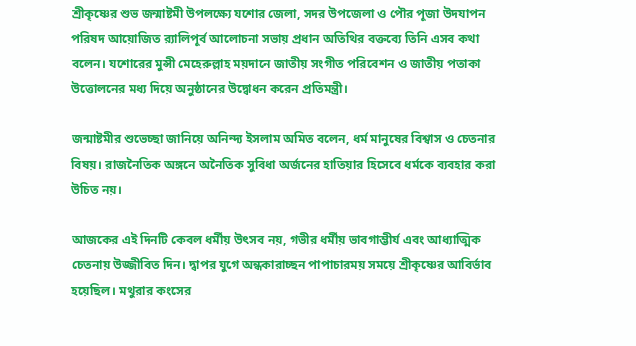শ্রীকৃষ্ণের শুভ জন্মাষ্টমী উপলক্ষ্যে যশোর জেলা, সদর উপজেলা ও পৌর পূজা উদযাপন পরিষদ আয়োজিত র‌্যালিপূর্ব আলোচনা সভায় প্রধান অতিথির বক্তব্যে তিনি এসব কথা বলেন। যশোরের মুন্সী মেহেরুল্লাহ ময়দানে জাতীয় সংগীত পরিবেশন ও জাতীয় পতাকা উত্তোলনের মধ্য দিয়ে অনুষ্ঠানের উদ্বোধন করেন প্রতিমন্ত্রী।

জন্মাষ্টমীর শুভেচ্ছা জানিয়ে অনিন্দ্য ইসলাম অমিত বলেন, ধর্ম মানুষের বিশ্বাস ও চেতনার বিষয়। রাজনৈতিক অঙ্গনে অনৈতিক সুবিধা অর্জনের হাতিয়ার হিসেবে ধর্মকে ব্যবহার করা উচিত নয়।

আজকের এই দিনটি কেবল ধর্মীয় উৎসব নয়, গভীর ধর্মীয় ভাবগাম্ভীর্য এবং আধ্যাত্মিক চেতনায় উজ্জীবিত দিন। দ্বাপর যুগে অন্ধকারাচ্ছন পাপাচারময় সময়ে শ্রীকৃষ্ণের আবির্ভাব হয়েছিল। মথুরার কংসের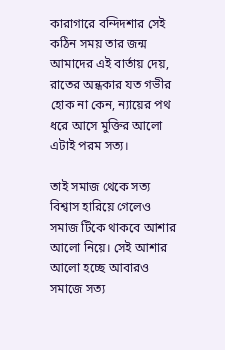কারাগারে বন্দিদশার সেই কঠিন সময় তার জন্ম আমাদের এই বার্তায় দেয়, রাতের অন্ধকার যত গভীর হোক না কেন, ন্যায়ের পথ ধরে আসে মুক্তির আলো এটাই পরম সত্য।

তাই সমাজ থেকে সত্য বিশ্বাস হারিয়ে গেলেও সমাজ টিকে থাকবে আশার আলো নিয়ে। সেই আশার আলো হচ্ছে আবারও সমাজে সত্য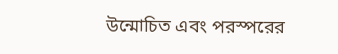উন্মোচিত এবং পরস্পরের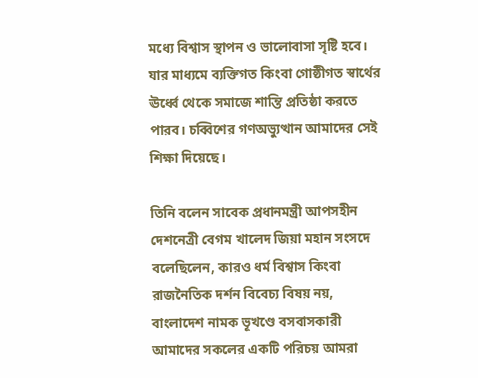মধ্যে বিশ্বাস স্থাপন ও ভালোবাসা সৃষ্টি হবে। যার মাধ্যমে ব্যক্তিগত কিংবা গোষ্ঠীগত স্বার্থের ঊর্ধ্বে থেকে সমাজে শান্তি প্রতিষ্ঠা করতে পারব। চব্বিশের গণঅভ্যুত্থান আমাদের সেই শিক্ষা দিয়েছে।

তিনি বলেন সাবেক প্রধানমন্ত্রী আপসহীন দেশনেত্রী বেগম খালেদ জিয়া মহান সংসদে বলেছিলেন, কারও ধর্ম বিশ্বাস কিংবা রাজনৈতিক দর্শন বিবেচ্য বিষয় নয়, বাংলাদেশ নামক ভূখণ্ডে বসবাসকারী আমাদের সকলের একটি পরিচয় আমরা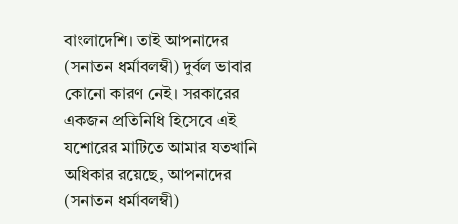বাংলাদেশি। তাই আপনাদের (সনাতন ধর্মাবলম্বী) দুর্বল ভাবার কোনো কারণ নেই। সরকারের একজন প্রতিনিধি হিসেবে এই যশোরের মাটিতে আমার যতখানি অধিকার রয়েছে, আপনাদের (সনাতন ধর্মাবলম্বী)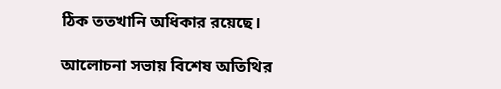ঠিক ততখানি অধিকার রয়েছে।

আলোচনা সভায় বিশেষ অতিথির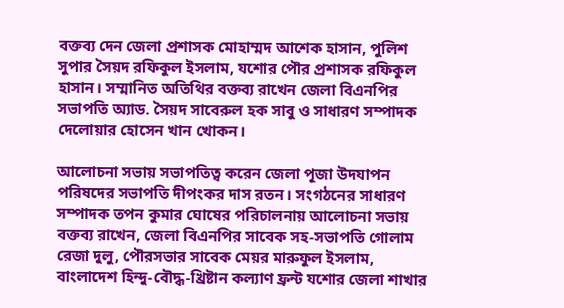বক্তব্য দেন জেলা প্রশাসক মোহাম্মদ আশেক হাসান, পুলিশ সুপার সৈয়দ রফিকুল ইসলাম, যশোর পৌর প্রশাসক রফিকুল হাসান। সম্মানিত অতিথির বক্তব্য রাখেন জেলা বিএনপির সভাপতি অ্যাড. সৈয়দ সাবেরুল হক সাবু ও সাধারণ সম্পাদক দেলোয়ার হোসেন খান খোকন।

আলোচনা সভায় সভাপতিত্ব করেন জেলা পূজা উদযাপন পরিষদের সভাপতি দীপংকর দাস রতন। সংগঠনের সাধারণ সম্পাদক তপন কুমার ঘোষের পরিচালনায় আলোচনা সভায় বক্তব্য রাখেন, জেলা বিএনপির সাবেক সহ-সভাপতি গোলাম রেজা দুলু, পৌরসভার সাবেক মেয়র মারুফুল ইসলাম, বাংলাদেশ হিন্দু-বৌদ্ধ-খ্রিষ্টান কল্যাণ ফ্রন্ট যশোর জেলা শাখার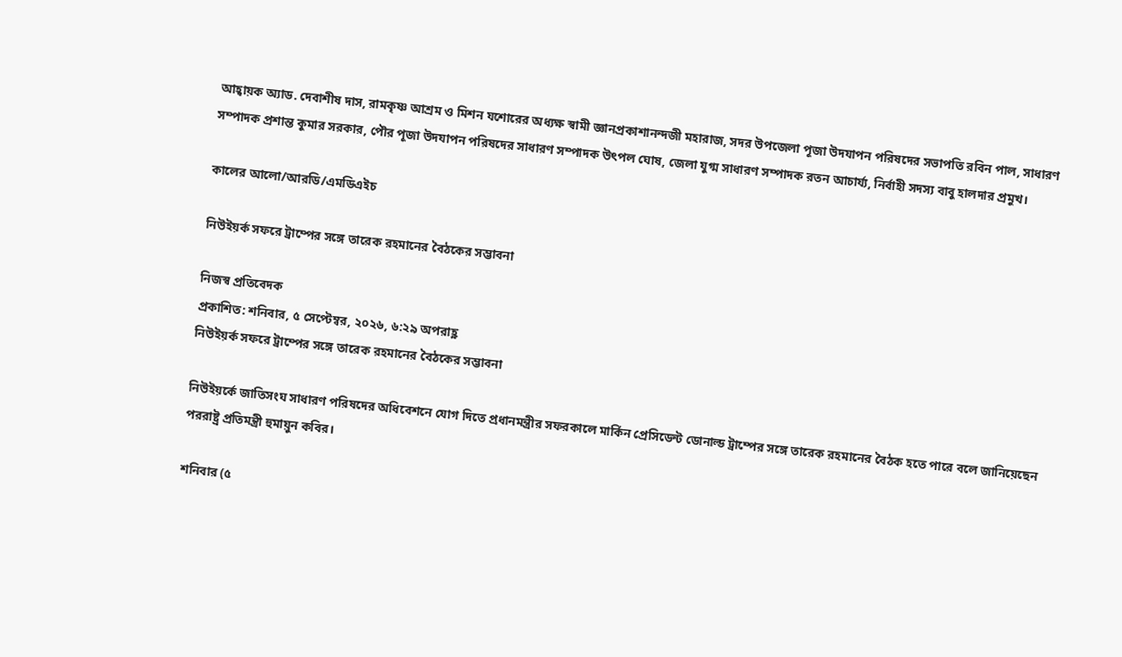আহ্বায়ক অ্যাড. দেবাশীষ দাস, রামকৃষ্ণ আশ্রম ও মিশন যশোরের অধ্যক্ষ স্বামী জ্ঞানপ্রকাশানন্দজী মহারাজ, সদর উপজেলা পূজা উদযাপন পরিষদের সভাপতি রবিন পাল, সাধারণ সম্পাদক প্রশান্ত কুমার সরকার, পৌর পূজা উদযাপন পরিষদের সাধারণ সম্পাদক উৎপল ঘোষ, জেলা যুগ্ম সাধারণ সম্পাদক রতন আচার্য্য, নির্বাহী সদস্য বাবু হালদার প্রমুখ।

কালের আলো/আরডি/এমডিএইচ

নিউইয়র্ক সফরে ট্রাম্পের সঙ্গে তারেক রহমানের বৈঠকের সম্ভাবনা

নিজস্ব প্রতিবেদক
প্রকাশিত: শনিবার, ৫ সেপ্টেম্বর, ২০২৬, ৬:২৯ অপরাহ্ণ
নিউইয়র্ক সফরে ট্রাম্পের সঙ্গে তারেক রহমানের বৈঠকের সম্ভাবনা

নিউইয়র্কে জাতিসংঘ সাধারণ পরিষদের অধিবেশনে যোগ দিতে প্রধানমন্ত্রীর সফরকালে মার্কিন প্রেসিডেন্ট ডোনাল্ড ট্রাম্পের সঙ্গে তারেক রহমানের বৈঠক হতে পারে বলে জানিয়েছেন পররাষ্ট্র প্রতিমন্ত্রী হুমায়ুন কবির।

শনিবার (৫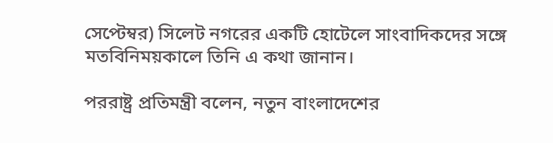সেপ্টেম্বর) সিলেট নগরের একটি হোটেলে সাংবাদিকদের সঙ্গে মতবিনিময়কালে তিনি এ কথা জানান।

পররাষ্ট্র প্রতিমন্ত্রী বলেন, নতুন বাংলাদেশের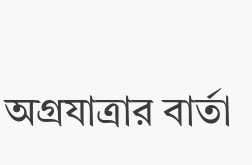অগ্রযাত্রার বার্তা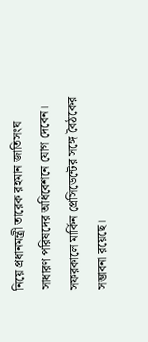নিয়ে প্রধানমন্ত্রী তারেক রহমান জাতিসংঘ সাধারণ পরিষদের অধিবেশনে যোগ দেবেন। সফরকালে মার্কিন প্রেসিডেন্টের সঙ্গে বৈঠকের সম্ভাবনা রয়েছে।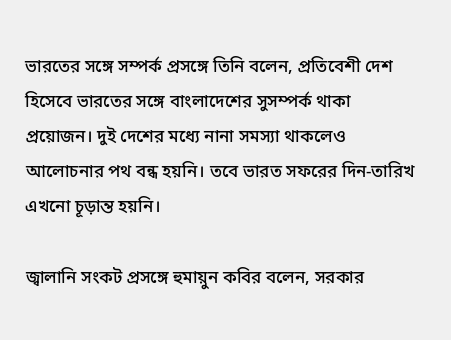ভারতের সঙ্গে সম্পর্ক প্রসঙ্গে তিনি বলেন, প্রতিবেশী দেশ হিসেবে ভারতের সঙ্গে বাংলাদেশের সুসম্পর্ক থাকা প্রয়োজন। দুই দেশের মধ্যে নানা সমস্যা থাকলেও আলোচনার পথ বন্ধ হয়নি। তবে ভারত সফরের দিন-তারিখ এখনো চূড়ান্ত হয়নি।

জ্বালানি সংকট প্রসঙ্গে হুমায়ুন কবির বলেন, সরকার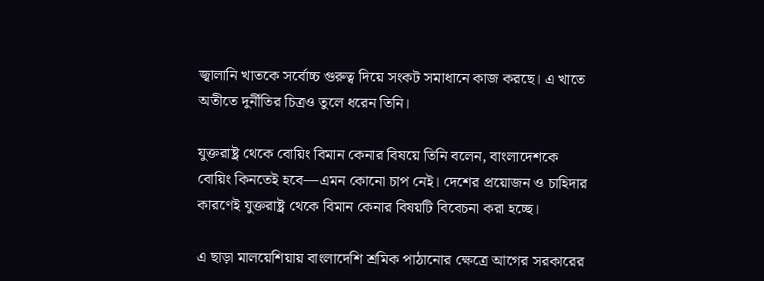জ্বালানি খাতকে সর্বোচ্চ গুরুত্ব দিয়ে সংকট সমাধানে কাজ করছে। এ খাতে অতীতে দুর্নীতির চিত্রও তুলে ধরেন তিনি।

যুক্তরাষ্ট্র থেকে বোয়িং বিমান কেনার বিষয়ে তিনি বলেন, বাংলাদেশকে বোয়িং কিনতেই হবে—এমন কোনো চাপ নেই। দেশের প্রয়োজন ও চাহিদার কারণেই যুক্তরাষ্ট্র থেকে বিমান কেনার বিষয়টি বিবেচনা করা হচ্ছে।

এ ছাড়া মালয়েশিয়ায় বাংলাদেশি শ্রমিক পাঠানোর ক্ষেত্রে আগের সরকারের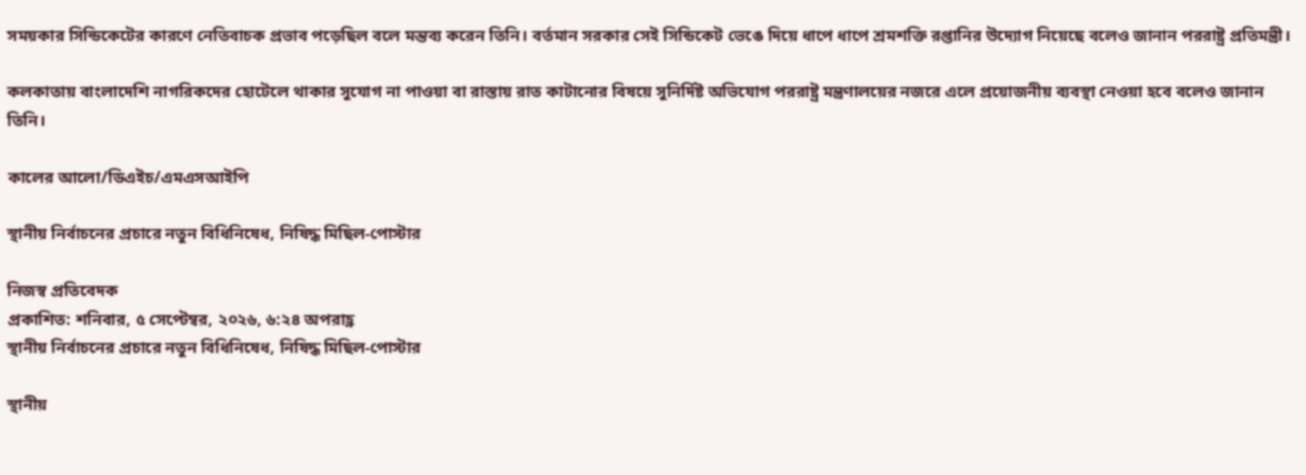সময়কার সিন্ডিকেটের কারণে নেতিবাচক প্রভাব পড়েছিল বলে মন্তব্য করেন তিনি। বর্তমান সরকার সেই সিন্ডিকেট ভেঙে দিয়ে ধাপে ধাপে শ্রমশক্তি রপ্তানির উদ্যোগ নিয়েছে বলেও জানান পররাষ্ট্র প্রতিমন্ত্রী।

কলকাতায় বাংলাদেশি নাগরিকদের হোটেলে থাকার সুযোগ না পাওয়া বা রাস্তায় রাত কাটানোর বিষয়ে সুনির্দিষ্ট অভিযোগ পররাষ্ট্র মন্ত্রণালয়ের নজরে এলে প্রয়োজনীয় ব্যবস্থা নেওয়া হবে বলেও জানান তিনি।

কালের আলো/ডিএইচ/এমএসআইপি

স্থানীয় নির্বাচনের প্রচারে নতুন বিধিনিষেধ, নিষিদ্ধ মিছিল-পোস্টার

নিজস্ব প্রতিবেদক
প্রকাশিত: শনিবার, ৫ সেপ্টেম্বর, ২০২৬, ৬:২৪ অপরাহ্ণ
স্থানীয় নির্বাচনের প্রচারে নতুন বিধিনিষেধ, নিষিদ্ধ মিছিল-পোস্টার

স্থানীয়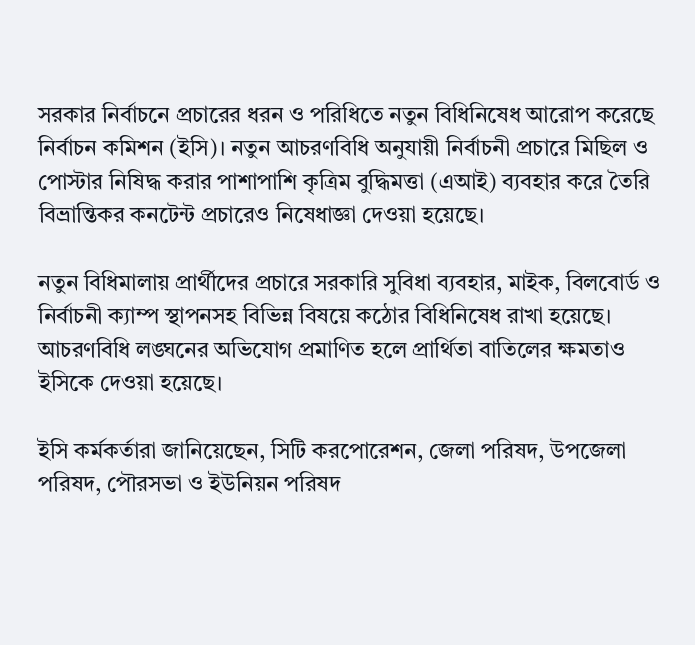সরকার নির্বাচনে প্রচারের ধরন ও পরিধিতে নতুন বিধিনিষেধ আরোপ করেছে নির্বাচন কমিশন (ইসি)। নতুন আচরণবিধি অনুযায়ী নির্বাচনী প্রচারে মিছিল ও পোস্টার নিষিদ্ধ করার পাশাপাশি কৃত্রিম বুদ্ধিমত্তা (এআই) ব্যবহার করে তৈরি বিভ্রান্তিকর কনটেন্ট প্রচারেও নিষেধাজ্ঞা দেওয়া হয়েছে।

নতুন বিধিমালায় প্রার্থীদের প্রচারে সরকারি সুবিধা ব্যবহার, মাইক, বিলবোর্ড ও নির্বাচনী ক্যাম্প স্থাপনসহ বিভিন্ন বিষয়ে কঠোর বিধিনিষেধ রাখা হয়েছে। আচরণবিধি লঙ্ঘনের অভিযোগ প্রমাণিত হলে প্রার্থিতা বাতিলের ক্ষমতাও ইসিকে দেওয়া হয়েছে।

ইসি কর্মকর্তারা জানিয়েছেন, সিটি করপোরেশন, জেলা পরিষদ, উপজেলা পরিষদ, পৌরসভা ও ইউনিয়ন পরিষদ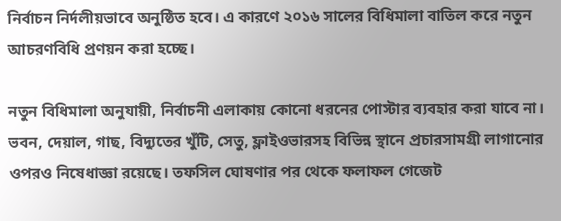নির্বাচন নির্দলীয়ভাবে অনুষ্ঠিত হবে। এ কারণে ২০১৬ সালের বিধিমালা বাতিল করে নতুন আচরণবিধি প্রণয়ন করা হচ্ছে।

নতুন বিধিমালা অনুযায়ী, নির্বাচনী এলাকায় কোনো ধরনের পোস্টার ব্যবহার করা যাবে না। ভবন, দেয়াল, গাছ, বিদ্যুতের খুঁটি, সেতু, ফ্লাইওভারসহ বিভিন্ন স্থানে প্রচারসামগ্রী লাগানোর ওপরও নিষেধাজ্ঞা রয়েছে। তফসিল ঘোষণার পর থেকে ফলাফল গেজেট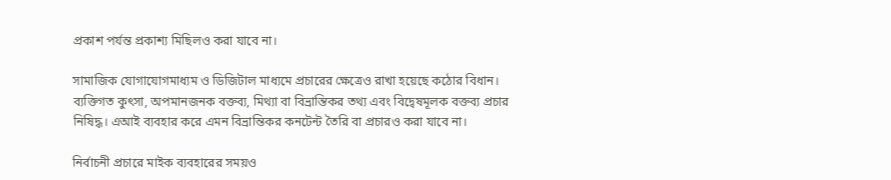প্রকাশ পর্যন্ত প্রকাশ্য মিছিলও করা যাবে না।

সামাজিক যোগাযোগমাধ্যম ও ডিজিটাল মাধ্যমে প্রচারের ক্ষেত্রেও রাখা হয়েছে কঠোর বিধান। ব্যক্তিগত কুৎসা, অপমানজনক বক্তব্য, মিথ্যা বা বিভ্রান্তিকর তথ্য এবং বিদ্বেষমূলক বক্তব্য প্রচার নিষিদ্ধ। এআই ব্যবহার করে এমন বিভ্রান্তিকর কনটেন্ট তৈরি বা প্রচারও করা যাবে না।

নির্বাচনী প্রচারে মাইক ব্যবহারের সময়ও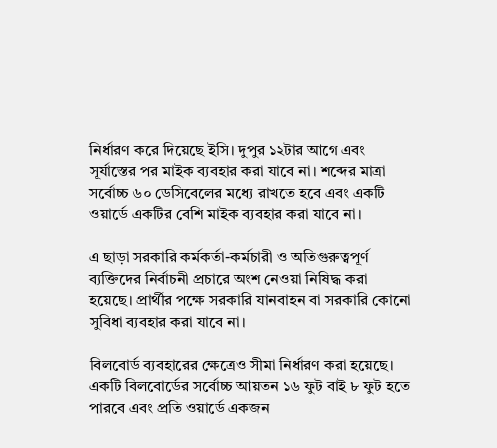নির্ধারণ করে দিয়েছে ইসি। দুপুর ১২টার আগে এবং সূর্যাস্তের পর মাইক ব্যবহার করা যাবে না। শব্দের মাত্রা সর্বোচ্চ ৬০ ডেসিবেলের মধ্যে রাখতে হবে এবং একটি ওয়ার্ডে একটির বেশি মাইক ব্যবহার করা যাবে না।

এ ছাড়া সরকারি কর্মকর্তা-কর্মচারী ও অতিগুরুত্বপূর্ণ ব্যক্তিদের নির্বাচনী প্রচারে অংশ নেওয়া নিষিদ্ধ করা হয়েছে। প্রার্থীর পক্ষে সরকারি যানবাহন বা সরকারি কোনো সুবিধা ব্যবহার করা যাবে না।

বিলবোর্ড ব্যবহারের ক্ষেত্রেও সীমা নির্ধারণ করা হয়েছে। একটি বিলবোর্ডের সর্বোচ্চ আয়তন ১৬ ফুট বাই ৮ ফুট হতে পারবে এবং প্রতি ওয়ার্ডে একজন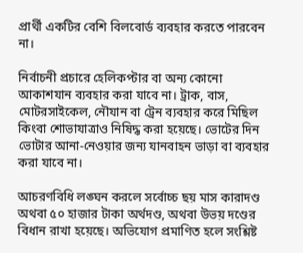প্রার্থী একটির বেশি বিলবোর্ড ব্যবহার করতে পারবেন না।

নির্বাচনী প্রচারে হেলিকপ্টার বা অন্য কোনো আকাশযান ব্যবহার করা যাবে না। ট্রাক, বাস, মোটরসাইকেল, নৌযান বা ট্রেন ব্যবহার করে মিছিল কিংবা শোভাযাত্রাও নিষিদ্ধ করা হয়েছে। ভোটের দিন ভোটার আনা-নেওয়ার জন্য যানবাহন ভাড়া বা ব্যবহার করা যাবে না।

আচরণবিধি লঙ্ঘন করলে সর্বোচ্চ ছয় মাস কারাদণ্ড অথবা ৫০ হাজার টাকা অর্থদণ্ড, অথবা উভয় দণ্ডের বিধান রাখা হয়েছে। অভিযোগ প্রমাণিত হলে সংশ্লিষ্ট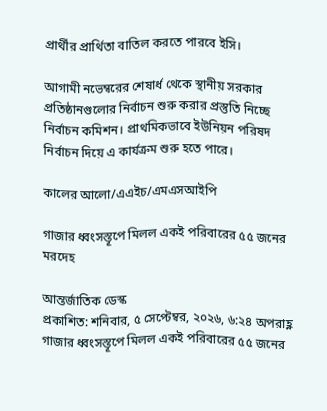প্রার্থীর প্রার্থিতা বাতিল করতে পারবে ইসি।

আগামী নভেম্বরের শেষার্ধ থেকে স্থানীয় সরকার প্রতিষ্ঠানগুলোর নির্বাচন শুরু করার প্রস্তুতি নিচ্ছে নির্বাচন কমিশন। প্রাথমিকভাবে ইউনিয়ন পরিষদ নির্বাচন দিয়ে এ কার্যক্রম শুরু হতে পারে।

কালের আলো/এএইচ/এমএসআইপি

গাজার ধ্বংসস্তূপে মিলল একই পরিবারের ৫৫ জনের মরদেহ

আন্তর্জাতিক ডেস্ক
প্রকাশিত: শনিবার, ৫ সেপ্টেম্বর, ২০২৬, ৬:২৪ অপরাহ্ণ
গাজার ধ্বংসস্তূপে মিলল একই পরিবারের ৫৫ জনের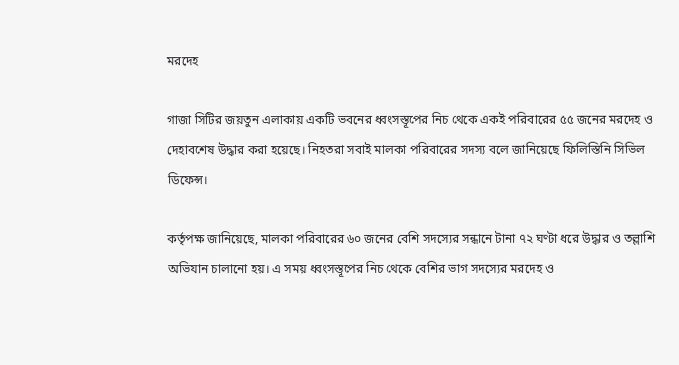মরদেহ

গাজা সিটির জয়তুন এলাকায় একটি ভবনের ধ্বংসস্তূপের নিচ থেকে একই পরিবারের ৫৫ জনের মরদেহ ও দেহাবশেষ উদ্ধার করা হয়েছে। নিহতরা সবাই মালকা পরিবারের সদস্য বলে জানিয়েছে ফিলিস্তিনি সিভিল ডিফেন্স।

কর্তৃপক্ষ জানিয়েছে, মালকা পরিবারের ৬০ জনের বেশি সদস্যের সন্ধানে টানা ৭২ ঘণ্টা ধরে উদ্ধার ও তল্লাশি অভিযান চালানো হয়। এ সময় ধ্বংসস্তূপের নিচ থেকে বেশির ভাগ সদস্যের মরদেহ ও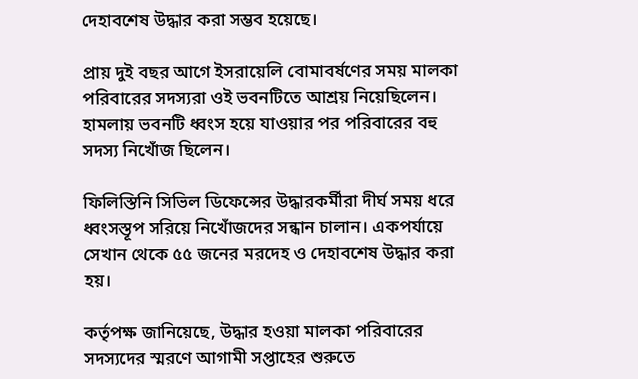দেহাবশেষ উদ্ধার করা সম্ভব হয়েছে।

প্রায় দুই বছর আগে ইসরায়েলি বোমাবর্ষণের সময় মালকা পরিবারের সদস্যরা ওই ভবনটিতে আশ্রয় নিয়েছিলেন। হামলায় ভবনটি ধ্বংস হয়ে যাওয়ার পর পরিবারের বহু সদস্য নিখোঁজ ছিলেন।

ফিলিস্তিনি সিভিল ডিফেন্সের উদ্ধারকর্মীরা দীর্ঘ সময় ধরে ধ্বংসস্তূপ সরিয়ে নিখোঁজদের সন্ধান চালান। একপর্যায়ে সেখান থেকে ৫৫ জনের মরদেহ ও দেহাবশেষ উদ্ধার করা হয়।

কর্তৃপক্ষ জানিয়েছে, উদ্ধার হওয়া মালকা পরিবারের সদস্যদের স্মরণে আগামী সপ্তাহের শুরুতে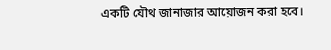একটি যৌথ জানাজার আয়োজন করা হবে।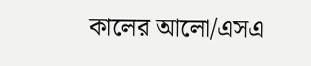কালের আলো/এসএ